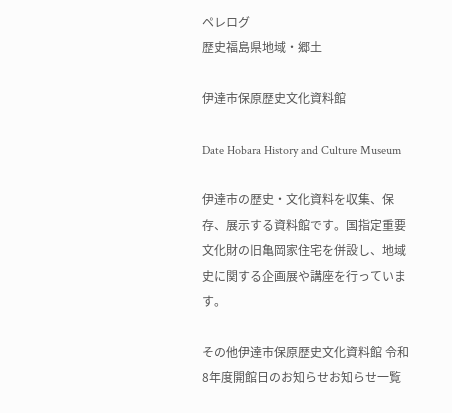ペレログ
歴史福島県地域・郷土

伊達市保原歴史文化資料館

Date Hobara History and Culture Museum

伊達市の歴史・文化資料を収集、保存、展示する資料館です。国指定重要文化財の旧亀岡家住宅を併設し、地域史に関する企画展や講座を行っています。

その他伊達市保原歴史文化資料館 令和8年度開館日のお知らせお知らせ一覧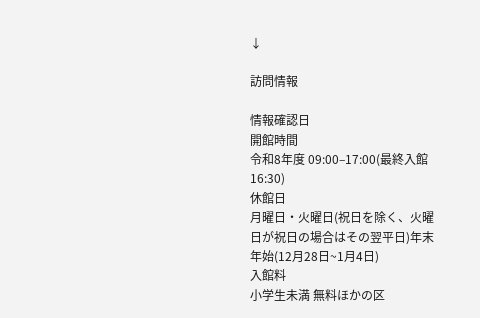↓

訪問情報

情報確認日
開館時間
令和8年度 09:00–17:00(最終入館 16:30)
休館日
月曜日・火曜日(祝日を除く、火曜日が祝日の場合はその翌平日)年末年始(12月28日~1月4日)
入館料
小学生未満 無料ほかの区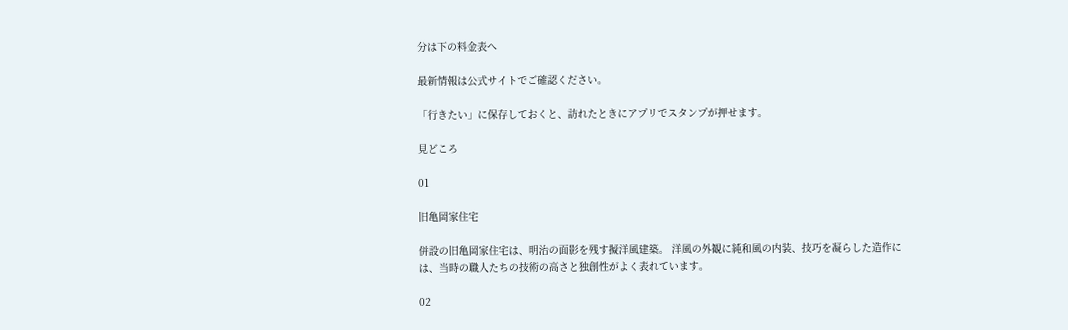分は下の料金表へ

最新情報は公式サイトでご確認ください。

「行きたい」に保存しておくと、訪れたときにアプリでスタンプが押せます。

見どころ

01

旧亀岡家住宅

併設の旧亀岡家住宅は、明治の面影を残す擬洋風建築。 洋風の外観に純和風の内装、技巧を凝らした造作には、当時の職人たちの技術の高さと独創性がよく表れています。

02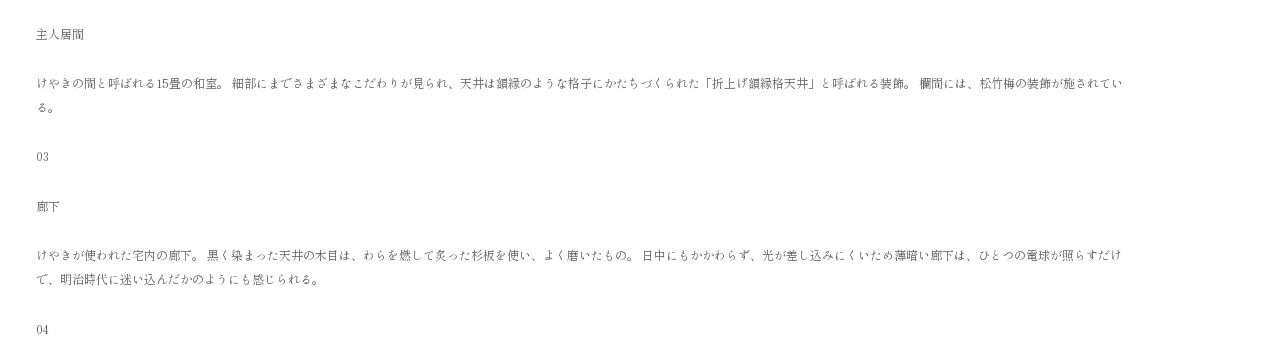主人居間

けやきの間と呼ばれる15畳の和室。 細部にまでさまざまなこだわりが見られ、天井は額縁のような格子にかたちづくられた「折上げ額縁格天井」と呼ばれる装飾。 欄間には、松竹梅の装飾が施されている。

03

廊下

けやきが使われた宅内の廊下。 黒く染まった天井の木目は、わらを燃して炙った杉板を使い、よく磨いたもの。 日中にもかかわらず、光が差し込みにくいため薄暗い廊下は、ひとつの電球が照らすだけで、明治時代に迷い込んだかのようにも感じられる。

04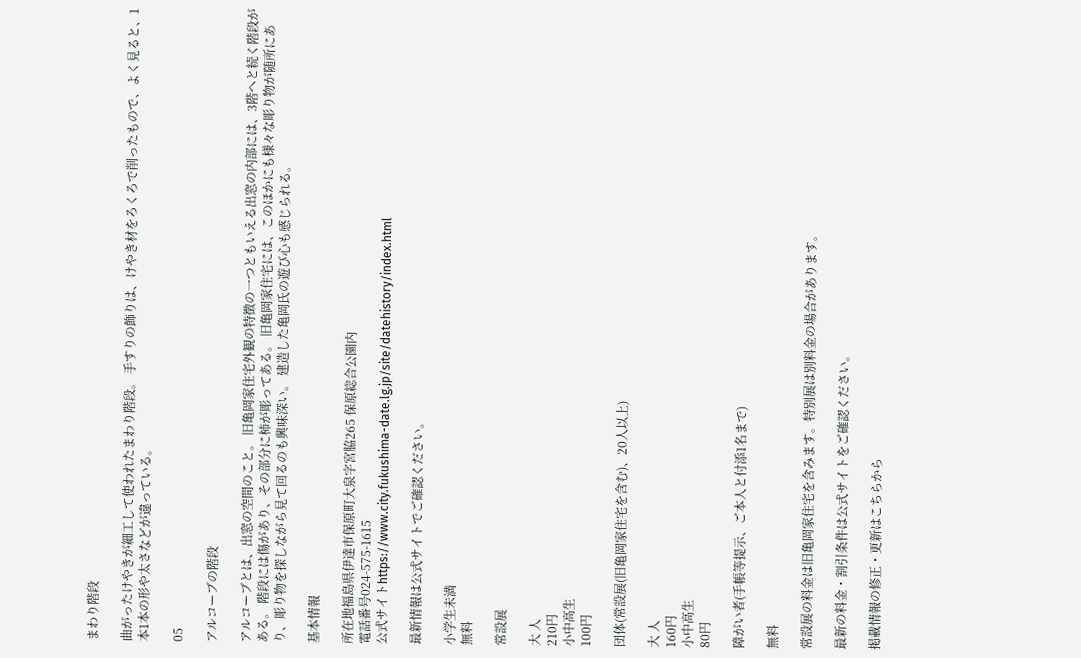まわり階段

曲がったけやきが細工して使われたまわり階段。 手すりの飾りは、けやき材をろくろで削ったもので、よく見ると、1本1本の形や太さなどが違っている。

05

アルコーブの階段

アルコーブとは、出窓の空間のこと。 旧亀岡家住宅外観の特徴の一つともいえる出窓の内部には、3階へと続く階段がある。 階段には傷があり、その部分に柿が彫ってある。 旧亀岡家住宅には、このほかにも様々な彫り物が随所にあり、彫り物を探しながら見て回るのも興味深い。 建造した亀岡氏の遊び心も感じられる。

基本情報

所在地福島県伊達市保原町大泉字宮脇265 保原総合公園内
電話番号024-575-1615
公式サイトhttps://www.city.fukushima-date.lg.jp/site/datehistory/index.html

最新情報は公式サイトでご確認ください。

小学生未満
無料

常設展

大 人
210円
小中高生
100円

団体(常設展(旧亀岡家住宅を含む)、20人以上)

大 人
160円
小中高生
80円

障がい者(手帳等提示、ご本人と付添1名まで)

無料

常設展の料金は旧亀岡家住宅を含みます。特別展は別料金の場合があります。

最新の料金・割引条件は公式サイトをご確認ください。

掲載情報の修正・更新はこちらから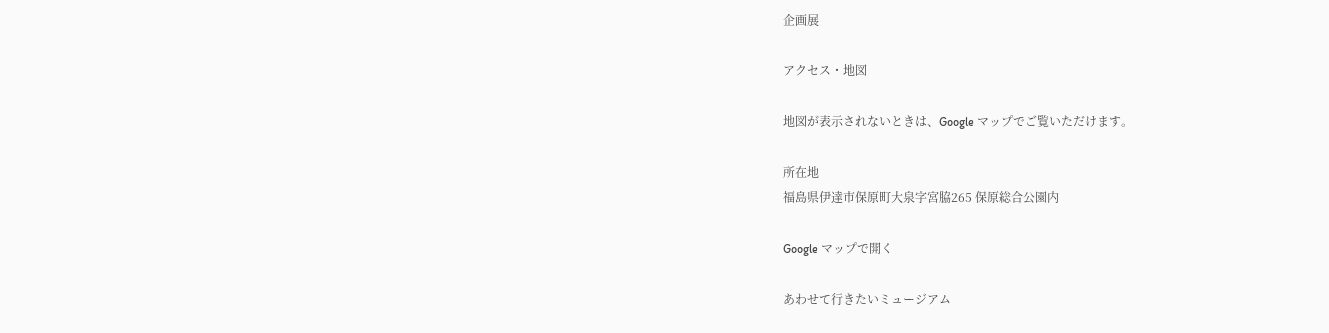企画展

アクセス・地図

地図が表示されないときは、Google マップでご覧いただけます。

所在地
福島県伊達市保原町大泉字宮脇265 保原総合公園内

Google マップで開く

あわせて行きたいミュージアム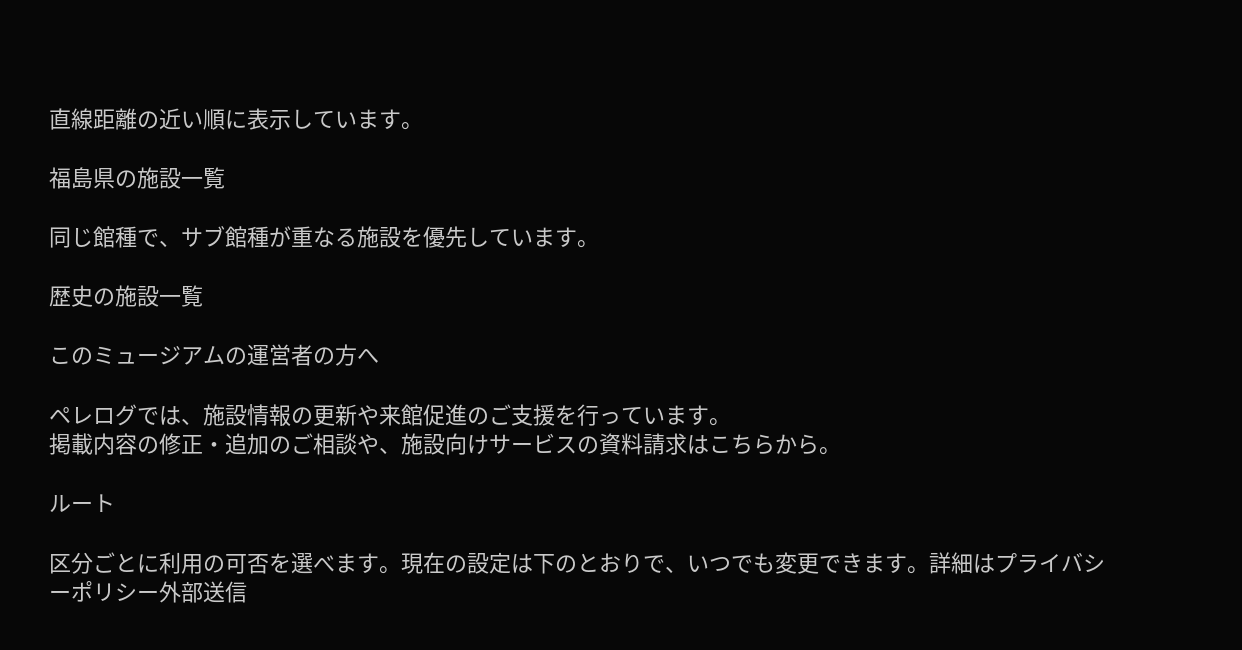直線距離の近い順に表示しています。

福島県の施設一覧

同じ館種で、サブ館種が重なる施設を優先しています。

歴史の施設一覧

このミュージアムの運営者の方へ

ペレログでは、施設情報の更新や来館促進のご支援を行っています。
掲載内容の修正・追加のご相談や、施設向けサービスの資料請求はこちらから。

ルート

区分ごとに利用の可否を選べます。現在の設定は下のとおりで、いつでも変更できます。詳細はプライバシーポリシー外部送信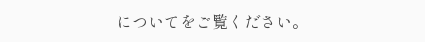についてをご覧ください。